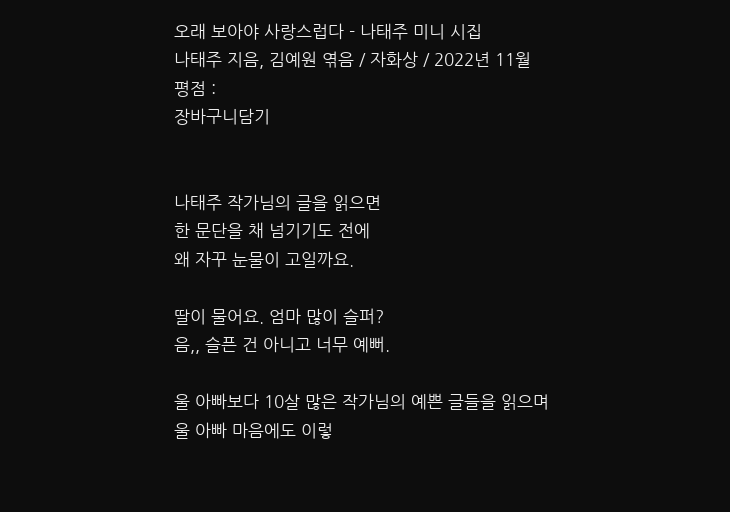오래 보아야 사랑스럽다 - 나태주 미니 시집
나태주 지음, 김예원 엮음 / 자화상 / 2022년 11월
평점 :
장바구니담기


나태주 작가님의 글을 읽으면
한 문단을 채 넘기기도 전에
왜 자꾸 눈물이 고일까요.

딸이 물어요. 엄마 많이 슬퍼?
음,, 슬픈 건 아니고 너무 예뻐.

울 아빠보다 10살 많은 작가님의 예쁜 글들을 읽으며
울 아빠 마음에도 이렇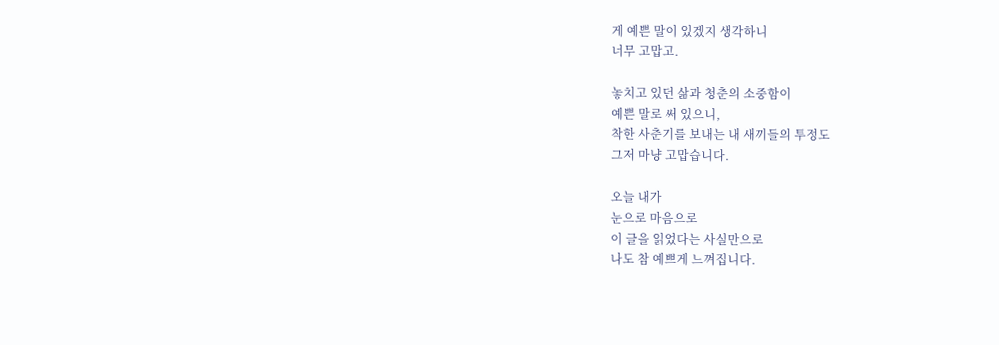게 예쁜 말이 있겠지 생각하니
너무 고맙고.

놓치고 있던 삶과 청춘의 소중함이
예쁜 말로 써 있으니,
착한 사춘기를 보내는 내 새끼들의 투정도
그저 마냥 고맙습니다.

오늘 내가
눈으로 마음으로
이 글을 읽었다는 사실만으로
나도 참 예쁘게 느껴집니다.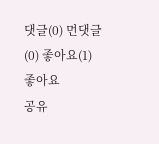댓글(0) 먼댓글(0) 좋아요(1)
좋아요
공유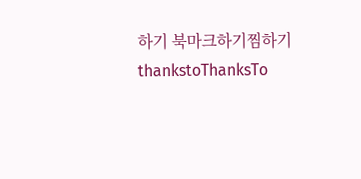하기 북마크하기찜하기 thankstoThanksTo